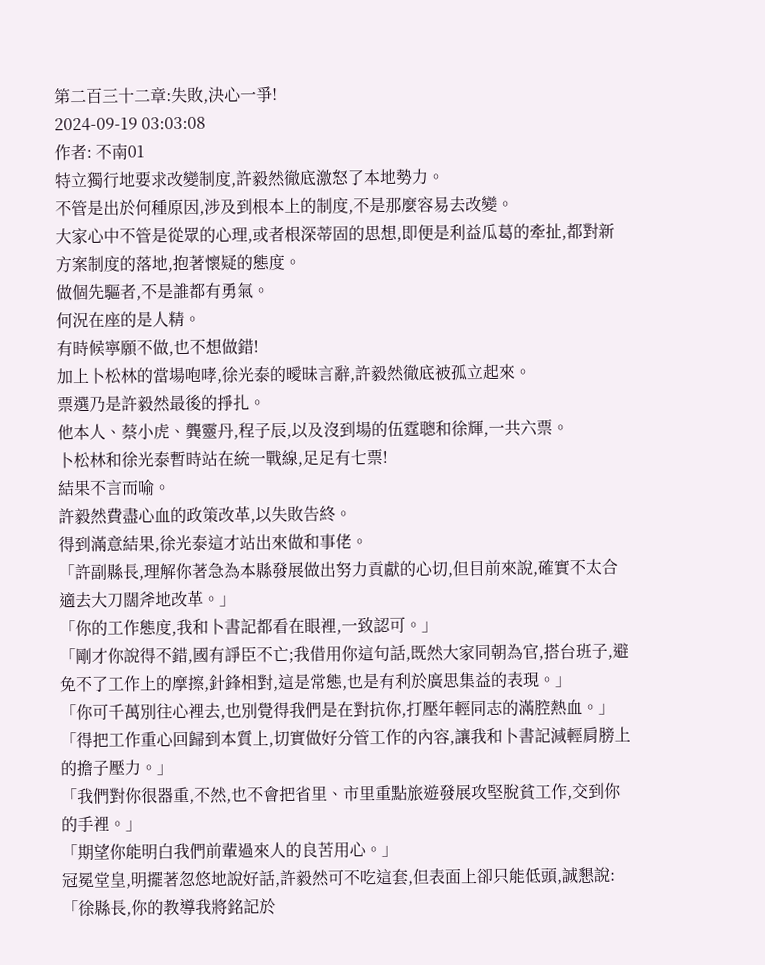第二百三十二章:失敗,決心一爭!
2024-09-19 03:03:08
作者: 不南01
特立獨行地要求改變制度,許毅然徹底激怒了本地勢力。
不管是出於何種原因,涉及到根本上的制度,不是那麼容易去改變。
大家心中不管是從眾的心理,或者根深蒂固的思想,即便是利益瓜葛的牽扯,都對新方案制度的落地,抱著懷疑的態度。
做個先驅者,不是誰都有勇氣。
何況在座的是人精。
有時候寧願不做,也不想做錯!
加上卜松林的當場咆哮,徐光泰的曖昧言辭,許毅然徹底被孤立起來。
票選乃是許毅然最後的掙扎。
他本人、蔡小虎、龔靈丹,程子辰,以及沒到場的伍霆聰和徐輝,一共六票。
卜松林和徐光泰暫時站在統一戰線,足足有七票!
結果不言而喻。
許毅然費盡心血的政策改革,以失敗告終。
得到滿意結果,徐光泰這才站出來做和事佬。
「許副縣長,理解你著急為本縣發展做出努力貢獻的心切,但目前來說,確實不太合適去大刀闊斧地改革。」
「你的工作態度,我和卜書記都看在眼裡,一致認可。」
「剛才你說得不錯,國有諍臣不亡;我借用你這句話,既然大家同朝為官,搭台班子,避免不了工作上的摩擦,針鋒相對,這是常態,也是有利於廣思集益的表現。」
「你可千萬別往心裡去,也別覺得我們是在對抗你,打壓年輕同志的滿腔熱血。」
「得把工作重心回歸到本質上,切實做好分管工作的內容,讓我和卜書記減輕肩膀上的擔子壓力。」
「我們對你很器重,不然,也不會把省里、市里重點旅遊發展攻堅脫貧工作,交到你的手裡。」
「期望你能明白我們前輩過來人的良苦用心。」
冠冕堂皇,明擺著忽悠地說好話,許毅然可不吃這套,但表面上卻只能低頭,誠懇說:「徐縣長,你的教導我將銘記於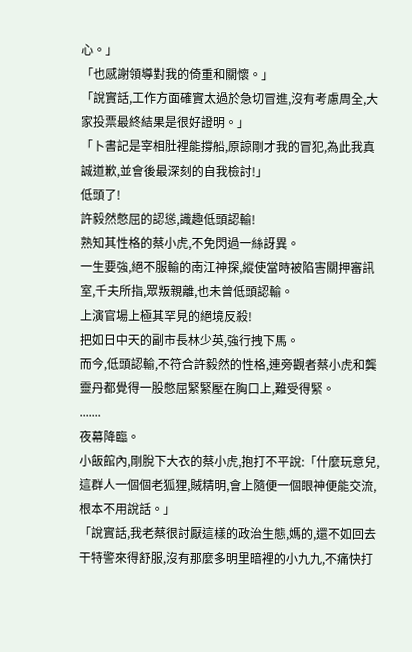心。」
「也感謝領導對我的倚重和關懷。」
「說實話,工作方面確實太過於急切冒進,沒有考慮周全,大家投票最終結果是很好證明。」
「卜書記是宰相肚裡能撐船,原諒剛才我的冒犯,為此我真誠道歉,並會後最深刻的自我檢討!」
低頭了!
許毅然憋屈的認慫,識趣低頭認輸!
熟知其性格的蔡小虎,不免閃過一絲訝異。
一生要強,絕不服輸的南江神探,縱使當時被陷害關押審訊室,千夫所指,眾叛親離,也未曾低頭認輸。
上演官場上極其罕見的絕境反殺!
把如日中天的副市長林少英,強行拽下馬。
而今,低頭認輸,不符合許毅然的性格,連旁觀者蔡小虎和龔靈丹都覺得一股憋屈緊緊壓在胸口上,難受得緊。
.......
夜幕降臨。
小飯館內,剛脫下大衣的蔡小虎,抱打不平說:「什麼玩意兒,這群人一個個老狐狸,賊精明,會上隨便一個眼神便能交流,根本不用說話。」
「說實話,我老蔡很討厭這樣的政治生態,媽的,還不如回去干特警來得舒服,沒有那麼多明里暗裡的小九九,不痛快打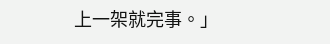上一架就完事。」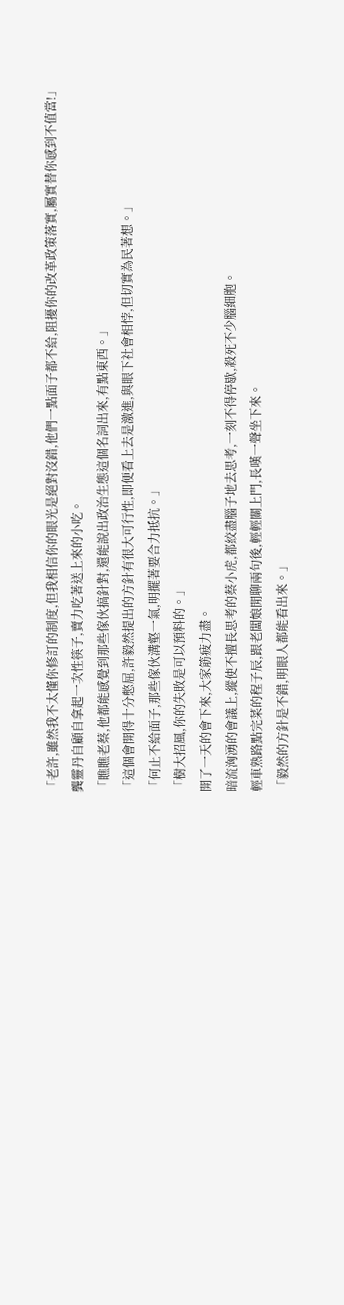「老許,雖然我不太懂你修訂的制度,但我相信你的眼光是絕對沒錯,他們一點面子都不給,阻擾你的改革政策落實,屬實替你感到不值當!」
龔靈丹自顧自拿起一次性筷子,賣力吃著送上來的小吃。
「瞧瞧老蔡,他都能感覺到那些傢伙搞針對,還能說出政治生態這個名詞出來,有點東西。」
「這個會開得十分憋屈,許毅然提出的方針有很大可行性,即便看上去是激進,與眼下社會相悖,但切實為民著想。」
「何止不給面子,那些傢伙溝壑一氣,明擺著要合力抵抗。」
「樹大招風,你的失敗是可以預料的。」
開了一天的會下來,大家筋疲力盡。
暗流洶湧的會議上,縱使不擅長思考的蔡小虎,都絞盡腦子地去思考,一刻不得停歇,殺死不少腦細胞。
輕車熟路點完菜的程子辰,跟老闆娘閒聊兩句後,輕輕關上門,長嘆一聲坐下來。
「毅然的方針是不錯,明眼人都能看出來。」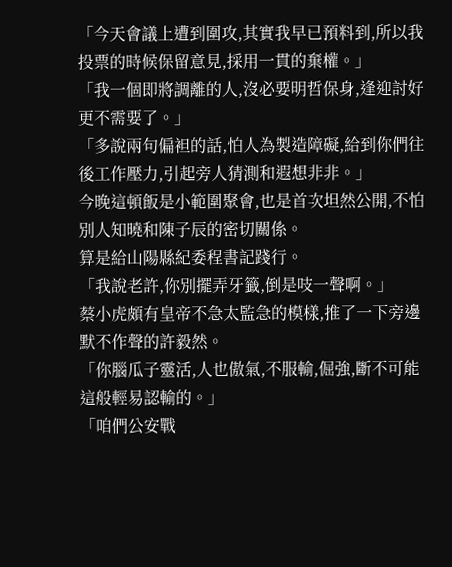「今天會議上遭到圍攻,其實我早已預料到,所以我投票的時候保留意見,採用一貫的棄權。」
「我一個即將調離的人,沒必要明哲保身,逢迎討好更不需要了。」
「多說兩句偏袒的話,怕人為製造障礙,給到你們往後工作壓力,引起旁人猜測和遐想非非。」
今晚這頓飯是小範圍聚會,也是首次坦然公開,不怕別人知曉和陳子辰的密切關係。
算是給山陽縣紀委程書記踐行。
「我說老許,你別擺弄牙籤,倒是吱一聲啊。」
蔡小虎頗有皇帝不急太監急的模樣,推了一下旁邊默不作聲的許毅然。
「你腦瓜子靈活,人也傲氣,不服輸,倔強,斷不可能這般輕易認輸的。」
「咱們公安戰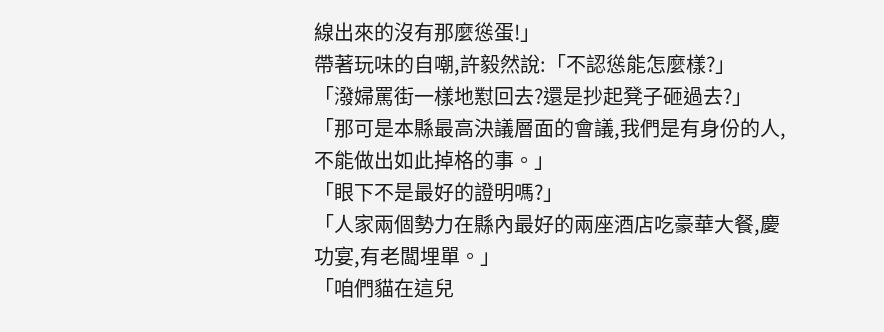線出來的沒有那麼慫蛋!」
帶著玩味的自嘲,許毅然說:「不認慫能怎麼樣?」
「潑婦罵街一樣地懟回去?還是抄起凳子砸過去?」
「那可是本縣最高決議層面的會議,我們是有身份的人,不能做出如此掉格的事。」
「眼下不是最好的證明嗎?」
「人家兩個勢力在縣內最好的兩座酒店吃豪華大餐,慶功宴,有老闆埋單。」
「咱們貓在這兒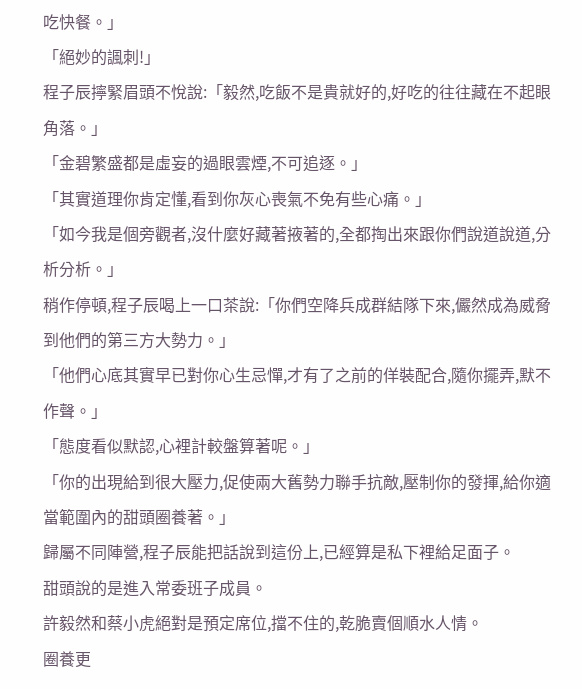吃快餐。」
「絕妙的諷刺!」
程子辰擰緊眉頭不悅說:「毅然,吃飯不是貴就好的,好吃的往往藏在不起眼角落。」
「金碧繁盛都是虛妄的過眼雲煙,不可追逐。」
「其實道理你肯定懂,看到你灰心喪氣不免有些心痛。」
「如今我是個旁觀者,沒什麼好藏著掖著的,全都掏出來跟你們說道說道,分析分析。」
稍作停頓,程子辰喝上一口茶說:「你們空降兵成群結隊下來,儼然成為威脅到他們的第三方大勢力。」
「他們心底其實早已對你心生忌憚,才有了之前的佯裝配合,隨你擺弄,默不作聲。」
「態度看似默認,心裡計較盤算著呢。」
「你的出現給到很大壓力,促使兩大舊勢力聯手抗敵,壓制你的發揮,給你適當範圍內的甜頭圈養著。」
歸屬不同陣營,程子辰能把話說到這份上,已經算是私下裡給足面子。
甜頭說的是進入常委班子成員。
許毅然和蔡小虎絕對是預定席位,擋不住的,乾脆賣個順水人情。
圈養更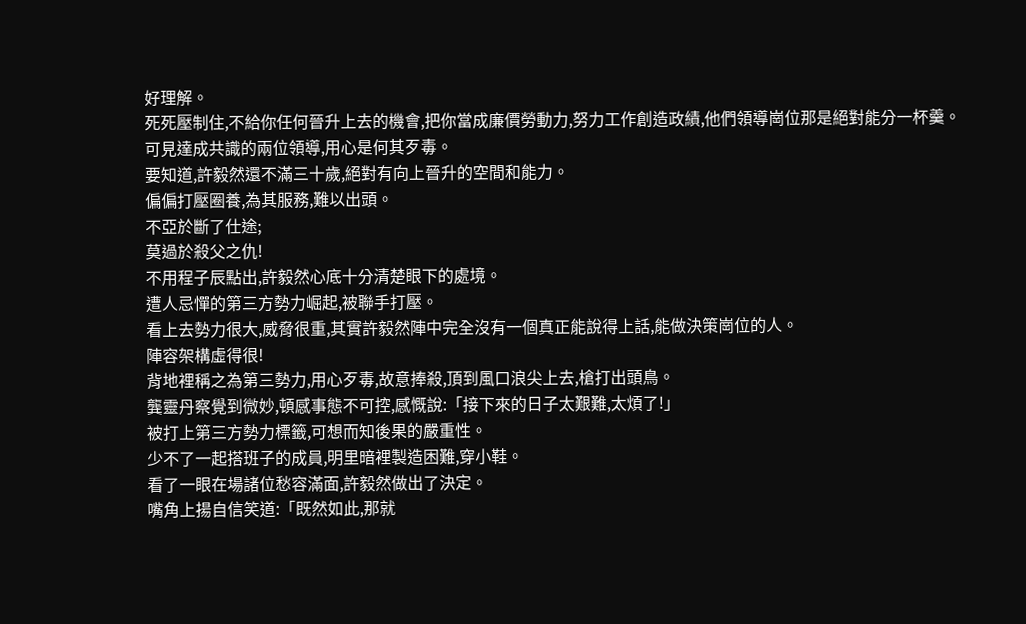好理解。
死死壓制住,不給你任何晉升上去的機會,把你當成廉價勞動力,努力工作創造政績,他們領導崗位那是絕對能分一杯羹。
可見達成共識的兩位領導,用心是何其歹毒。
要知道,許毅然還不滿三十歲,絕對有向上晉升的空間和能力。
偏偏打壓圈養,為其服務,難以出頭。
不亞於斷了仕途;
莫過於殺父之仇!
不用程子辰點出,許毅然心底十分清楚眼下的處境。
遭人忌憚的第三方勢力崛起,被聯手打壓。
看上去勢力很大,威脅很重,其實許毅然陣中完全沒有一個真正能說得上話,能做決策崗位的人。
陣容架構虛得很!
背地裡稱之為第三勢力,用心歹毒,故意捧殺,頂到風口浪尖上去,槍打出頭鳥。
龔靈丹察覺到微妙,頓感事態不可控,感慨說:「接下來的日子太艱難,太煩了!」
被打上第三方勢力標籤,可想而知後果的嚴重性。
少不了一起搭班子的成員,明里暗裡製造困難,穿小鞋。
看了一眼在場諸位愁容滿面,許毅然做出了決定。
嘴角上揚自信笑道:「既然如此,那就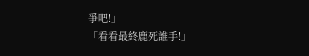爭吧!」
「看看最終鹿死誰手!」